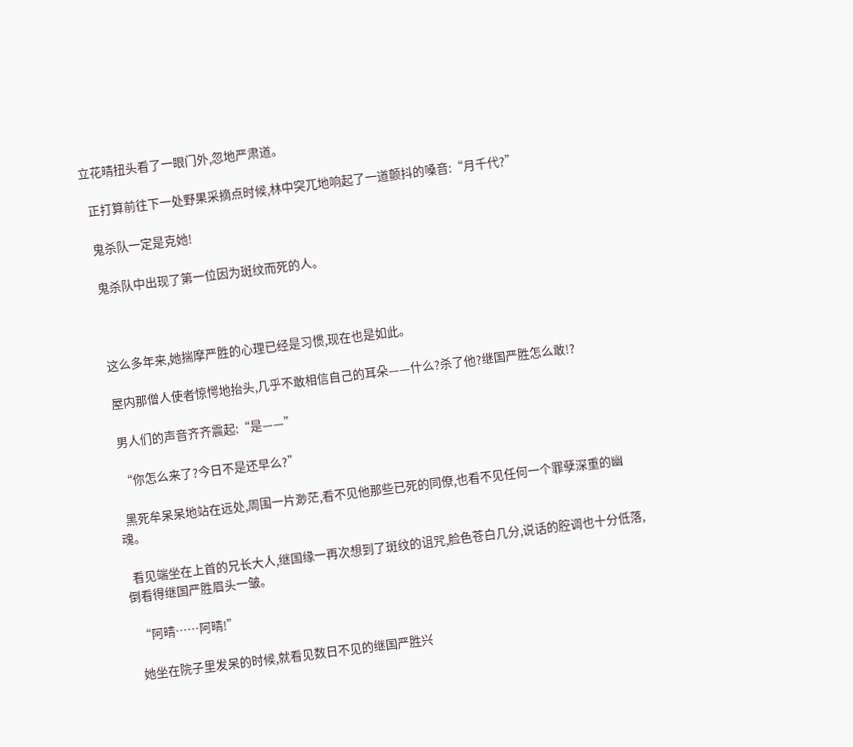立花晴扭头看了一眼门外,忽地严肃道。

  正打算前往下一处野果采摘点时候,林中突兀地响起了一道颤抖的嗓音:“月千代?”

  鬼杀队一定是克她!

  鬼杀队中出现了第一位因为斑纹而死的人。



  这么多年来,她揣摩严胜的心理已经是习惯,现在也是如此。

  屋内那僧人使者惊愕地抬头,几乎不敢相信自己的耳朵——什么?杀了他?继国严胜怎么敢!?

  男人们的声音齐齐震起:“是——”

  “你怎么来了?今日不是还早么?”

  黑死牟呆呆地站在远处,周围一片渺茫,看不见他那些已死的同僚,也看不见任何一个罪孽深重的幽魂。

  看见端坐在上首的兄长大人,继国缘一再次想到了斑纹的诅咒,脸色苍白几分,说话的腔调也十分低落,倒看得继国严胜眉头一皱。

  “阿晴……阿晴!”

  她坐在院子里发呆的时候,就看见数日不见的继国严胜兴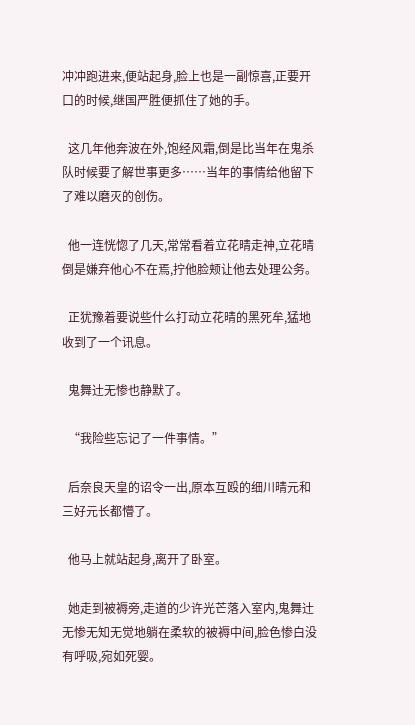冲冲跑进来,便站起身,脸上也是一副惊喜,正要开口的时候,继国严胜便抓住了她的手。

  这几年他奔波在外,饱经风霜,倒是比当年在鬼杀队时候要了解世事更多……当年的事情给他留下了难以磨灭的创伤。

  他一连恍惚了几天,常常看着立花晴走神,立花晴倒是嫌弃他心不在焉,拧他脸颊让他去处理公务。

  正犹豫着要说些什么打动立花晴的黑死牟,猛地收到了一个讯息。

  鬼舞辻无惨也静默了。

  “我险些忘记了一件事情。”

  后奈良天皇的诏令一出,原本互殴的细川晴元和三好元长都懵了。

  他马上就站起身,离开了卧室。

  她走到被褥旁,走道的少许光芒落入室内,鬼舞辻无惨无知无觉地躺在柔软的被褥中间,脸色惨白没有呼吸,宛如死婴。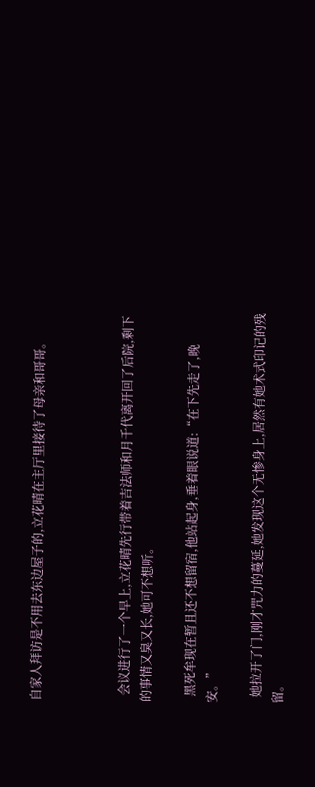自家人拜访是不用去东边屋子的,立花晴在主厅里接待了母亲和哥哥。



  会议进行了一个早上,立花晴先行带着吉法师和月千代离开回了后院,剩下的事情又臭又长,她可不想听。

  黑死牟现在暂且还不想留宿,他站起身,垂着眼说道:“在下先走了,晚安。”

  她拉开了门,刚才咒力的蔓延,她发现这个无惨身上,居然有她术式印记的残留。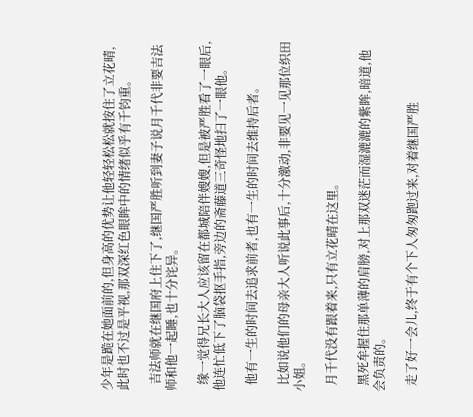少年是跪在她面前的,但身高的优势让他轻轻松松就按住了立花晴,此时也不过是平视,那双深红色眼眸中的情绪似乎有千钧重。

  吉法师就在继国府上住下了,继国严胜听到妻子说月千代非要吉法师和他一起睡,也十分诧异。

  缘一觉得兄长大人应该留在都城陪伴嫂嫂,但是被严胜看了一眼后,他连忙低下了脑袋抠手指,旁边的斋藤道三奇怪地扫了一眼他。

  他有一生的时间去追求前者,也有一生的时间去维持后者。

  比如说他们的母亲大人听说此事后,十分激动,非要见一见那位织田小姐。

  月千代没有跟着来,只有立花晴在这里。

  黑死牟握住那单薄的肩膀,对上那双迷茫而湿漉漉的紫眸,暗道,他会负责的。

  走了好一会儿,终于有个下人匆匆跑过来,对着继国严胜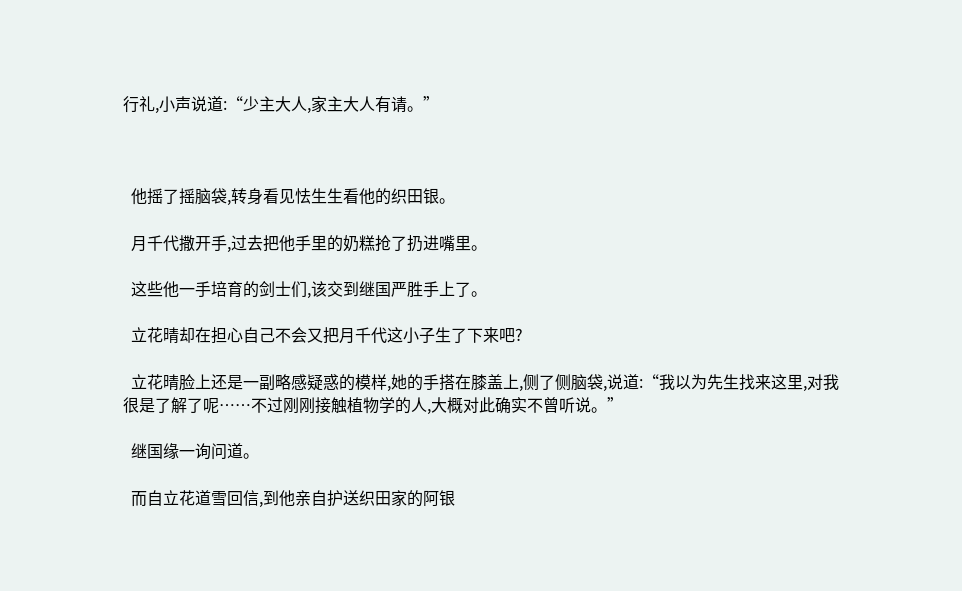行礼,小声说道:“少主大人,家主大人有请。”



  他摇了摇脑袋,转身看见怯生生看他的织田银。

  月千代撒开手,过去把他手里的奶糕抢了扔进嘴里。

  这些他一手培育的剑士们,该交到继国严胜手上了。

  立花晴却在担心自己不会又把月千代这小子生了下来吧?

  立花晴脸上还是一副略感疑惑的模样,她的手搭在膝盖上,侧了侧脑袋,说道:“我以为先生找来这里,对我很是了解了呢……不过刚刚接触植物学的人,大概对此确实不曾听说。”

  继国缘一询问道。

  而自立花道雪回信,到他亲自护送织田家的阿银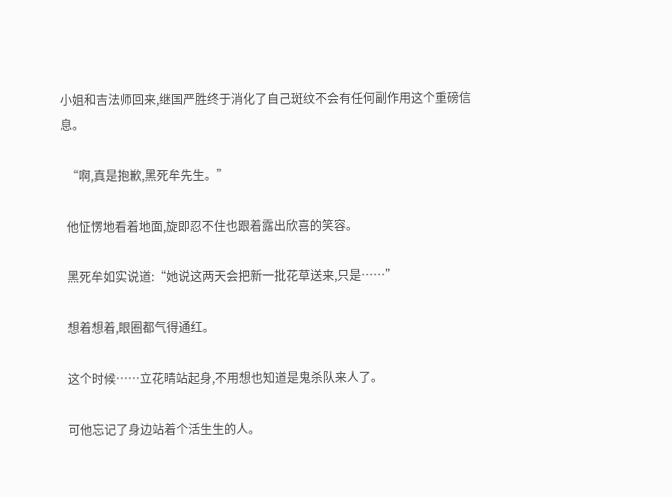小姐和吉法师回来,继国严胜终于消化了自己斑纹不会有任何副作用这个重磅信息。

  “啊,真是抱歉,黑死牟先生。”

  他怔愣地看着地面,旋即忍不住也跟着露出欣喜的笑容。

  黑死牟如实说道:“她说这两天会把新一批花草送来,只是……”

  想着想着,眼圈都气得通红。

  这个时候……立花晴站起身,不用想也知道是鬼杀队来人了。

  可他忘记了身边站着个活生生的人。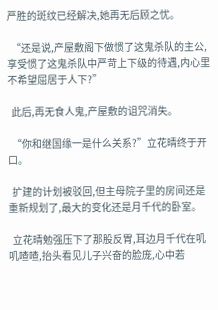严胜的斑纹已经解决,她再无后顾之忧。

  “还是说,产屋敷阁下做惯了这鬼杀队的主公,享受惯了这鬼杀队中严苛上下级的待遇,内心里不希望屈居于人下?”

  此后,再无食人鬼,产屋敷的诅咒消失。

  “你和继国缘一是什么关系?”立花晴终于开口。

  扩建的计划被驳回,但主母院子里的房间还是重新规划了,最大的变化还是月千代的卧室。

  立花晴勉强压下了那股反胃,耳边月千代在叽叽喳喳,抬头看见儿子兴奋的脸庞,心中若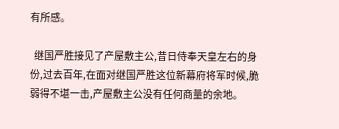有所感。

  继国严胜接见了产屋敷主公,昔日侍奉天皇左右的身份,过去百年,在面对继国严胜这位新幕府将军时候,脆弱得不堪一击,产屋敷主公没有任何商量的余地。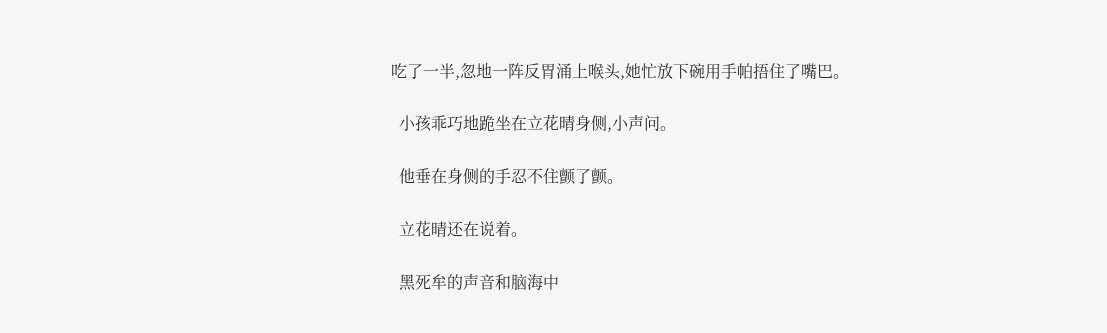吃了一半,忽地一阵反胃涌上喉头,她忙放下碗用手帕捂住了嘴巴。

  小孩乖巧地跪坐在立花晴身侧,小声问。

  他垂在身侧的手忍不住颤了颤。

  立花晴还在说着。

  黑死牟的声音和脑海中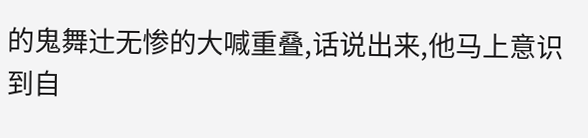的鬼舞辻无惨的大喊重叠,话说出来,他马上意识到自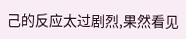己的反应太过剧烈,果然看见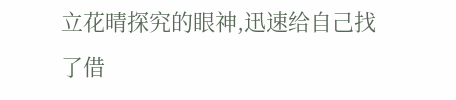立花晴探究的眼神,迅速给自己找了借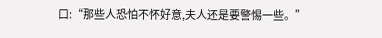口:“那些人恐怕不怀好意,夫人还是要警惕一些。”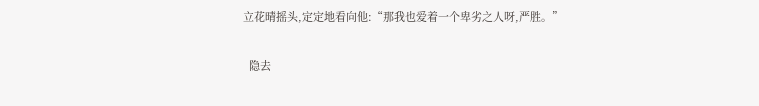立花晴摇头,定定地看向他:“那我也爱着一个卑劣之人呀,严胜。”

  隐去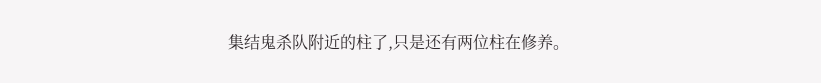集结鬼杀队附近的柱了,只是还有两位柱在修养。